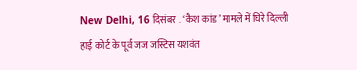New Delhi, 16 दिसंबर . ‘कैश कांड’ मामले में घिरे दिल्ली हाई कोर्ट के पूर्व जज जस्टिस यशवंत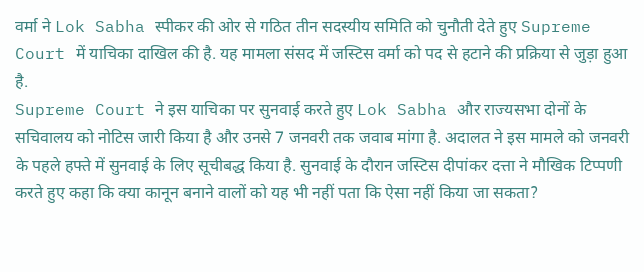वर्मा ने Lok Sabha स्पीकर की ओर से गठित तीन सदस्यीय समिति को चुनौती देते हुए Supreme Court में याचिका दाखिल की है. यह मामला संसद में जस्टिस वर्मा को पद से हटाने की प्रक्रिया से जुड़ा हुआ है.
Supreme Court ने इस याचिका पर सुनवाई करते हुए Lok Sabha और राज्यसभा दोनों के सचिवालय को नोटिस जारी किया है और उनसे 7 जनवरी तक जवाब मांगा है. अदालत ने इस मामले को जनवरी के पहले हफ्ते में सुनवाई के लिए सूचीबद्ध किया है. सुनवाई के दौरान जस्टिस दीपांकर दत्ता ने मौखिक टिप्पणी करते हुए कहा कि क्या कानून बनाने वालों को यह भी नहीं पता कि ऐसा नहीं किया जा सकता?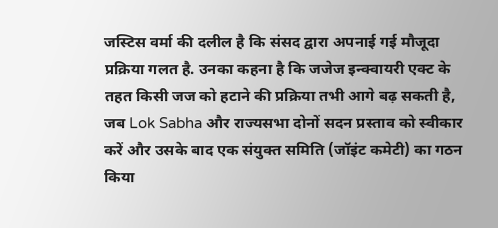जस्टिस वर्मा की दलील है कि संसद द्वारा अपनाई गई मौजूदा प्रक्रिया गलत है. उनका कहना है कि जजेज इन्क्वायरी एक्ट के तहत किसी जज को हटाने की प्रक्रिया तभी आगे बढ़ सकती है, जब Lok Sabha और राज्यसभा दोनों सदन प्रस्ताव को स्वीकार करें और उसके बाद एक संयुक्त समिति (जॉइंट कमेटी) का गठन किया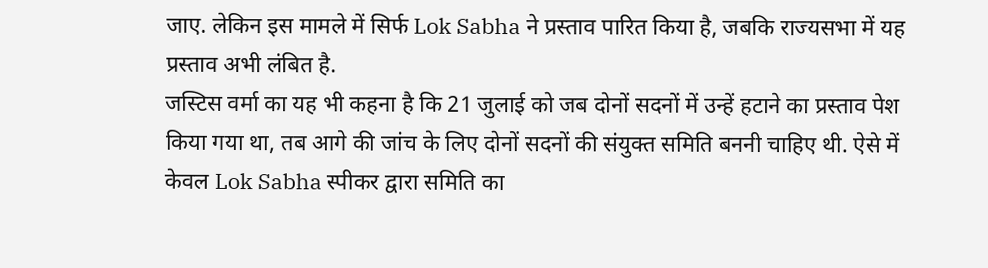जाए. लेकिन इस मामले में सिर्फ Lok Sabha ने प्रस्ताव पारित किया है, जबकि राज्यसभा में यह प्रस्ताव अभी लंबित है.
जस्टिस वर्मा का यह भी कहना है कि 21 जुलाई को जब दोनों सदनों में उन्हें हटाने का प्रस्ताव पेश किया गया था, तब आगे की जांच के लिए दोनों सदनों की संयुक्त समिति बननी चाहिए थी. ऐसे में केवल Lok Sabha स्पीकर द्वारा समिति का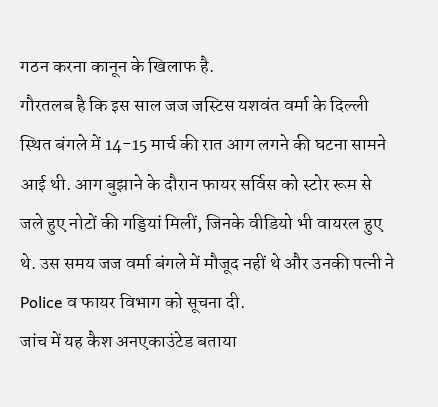गठन करना कानून के खिलाफ है.
गौरतलब है कि इस साल जज जस्टिस यशवंत वर्मा के दिल्ली स्थित बंगले में 14-15 मार्च की रात आग लगने की घटना सामने आई थी. आग बुझाने के दौरान फायर सर्विस को स्टोर रूम से जले हुए नोटों की गड्डियां मिलीं, जिनके वीडियो भी वायरल हुए थे. उस समय जज वर्मा बंगले में मौजूद नहीं थे और उनकी पत्नी ने Police व फायर विभाग को सूचना दी.
जांच में यह कैश अनएकाउंटेड बताया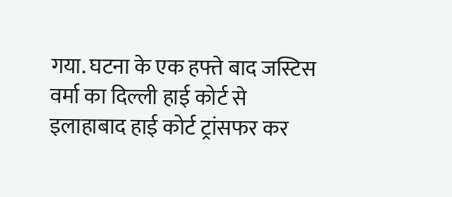गया. घटना के एक हफ्ते बाद जस्टिस वर्मा का दिल्ली हाई कोर्ट से इलाहाबाद हाई कोर्ट ट्रांसफर कर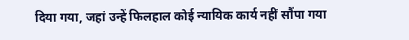दिया गया, जहां उन्हें फिलहाल कोई न्यायिक कार्य नहीं सौंपा गया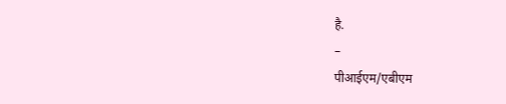है.
–
पीआईएम/एबीएम